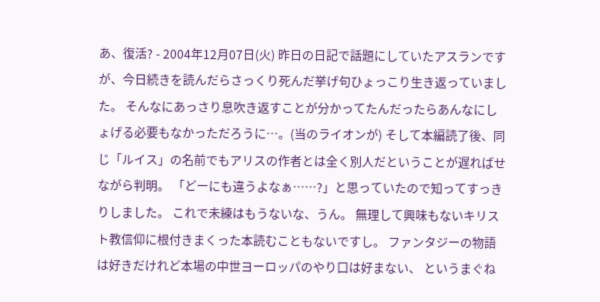あ、復活? - 2004年12月07日(火) 昨日の日記で話題にしていたアスランですが、今日続きを読んだらさっくり死んだ挙げ句ひょっこり生き返っていました。 そんなにあっさり息吹き返すことが分かってたんだったらあんなにしょげる必要もなかっただろうに…。(当のライオンが) そして本編読了後、同じ「ルイス」の名前でもアリスの作者とは全く別人だということが遅ればせながら判明。 「どーにも違うよなぁ……?」と思っていたので知ってすっきりしました。 これで未練はもうないな、うん。 無理して興味もないキリスト教信仰に根付きまくった本読むこともないですし。 ファンタジーの物語は好きだけれど本場の中世ヨーロッパのやり口は好まない、 というまぐね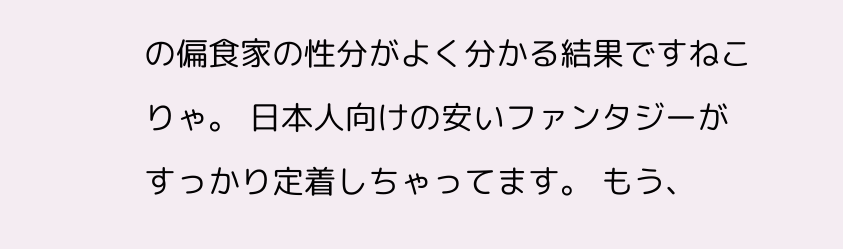の偏食家の性分がよく分かる結果ですねこりゃ。 日本人向けの安いファンタジーがすっかり定着しちゃってます。 もう、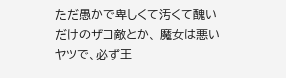ただ愚かで卑しくて汚くて醜いだけのザコ敵とか、 魔女は悪いヤツで、必ず王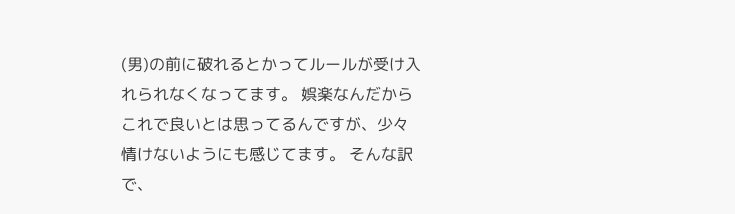(男)の前に破れるとかってルールが受け入れられなくなってます。 娯楽なんだからこれで良いとは思ってるんですが、少々情けないようにも感じてます。 そんな訳で、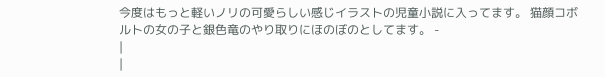今度はもっと軽いノリの可愛らしい感じイラストの児童小説に入ってます。 猫顔コボルトの女の子と銀色竜のやり取りにほのぼのとしてます。 -
|
|